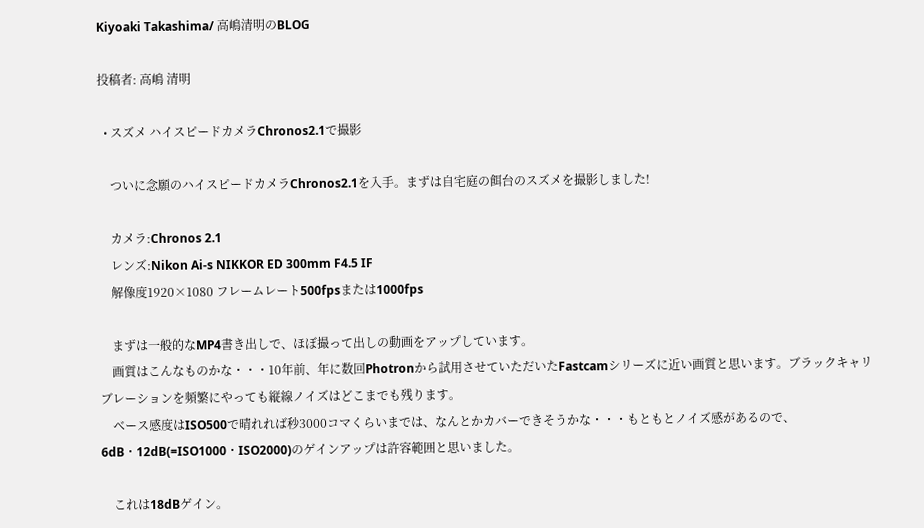Kiyoaki Takashima/ 高嶋清明のBLOG

投稿者: 高嶋 清明

  • スズメ ハイスピードカメラChronos2.1で撮影

    ついに念願のハイスピードカメラChronos2.1を入手。まずは自宅庭の餌台のスズメを撮影しました!

    カメラ:Chronos 2.1
    レンズ:Nikon Ai-s NIKKOR ED 300mm F4.5 IF
    解像度1920×1080 フレームレート500fpsまたは1000fps

    まずは一般的なMP4書き出しで、ほぼ撮って出しの動画をアップしています。
    画質はこんなものかな・・・10年前、年に数回Photronから試用させていただいたFastcamシリーズに近い画質と思います。ブラックキャリブレーションを頻繁にやっても縦線ノイズはどこまでも残ります。
    ベース感度はISO500で晴れれば秒3000コマくらいまでは、なんとかカバーできそうかな・・・もともとノイズ感があるので、6dB・12dB(=ISO1000・ISO2000)のゲインアップは許容範囲と思いました。

    これは18dBゲイン。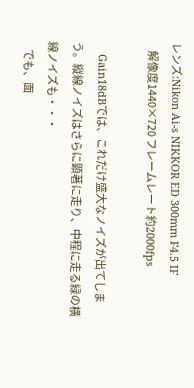レンズ:Nikon Ai-s NIKKOR ED 300mm F4.5 IF
    解像度1440×720 フレームレート約2000fps

    Gain18dBでは、これだけ盛大なノイズが出てしまう。縦線ノイズはさらに顕著に走り、中程に走る緑の横線ノイズも・・・
    でも、面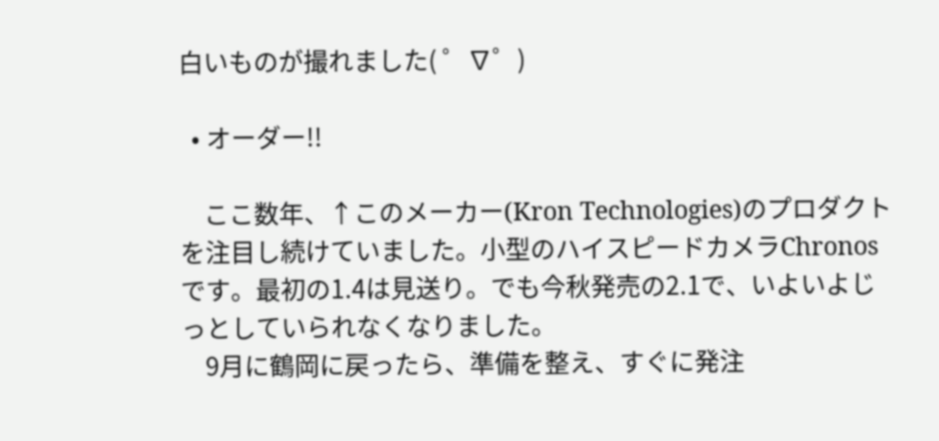白いものが撮れました( ゜∇゜)

  • オーダー!!

    ここ数年、↑このメーカー(Kron Technologies)のプロダクトを注目し続けていました。小型のハイスピードカメラChronosです。最初の1.4は見送り。でも今秋発売の2.1で、いよいよじっとしていられなくなりました。
    9月に鶴岡に戻ったら、準備を整え、すぐに発注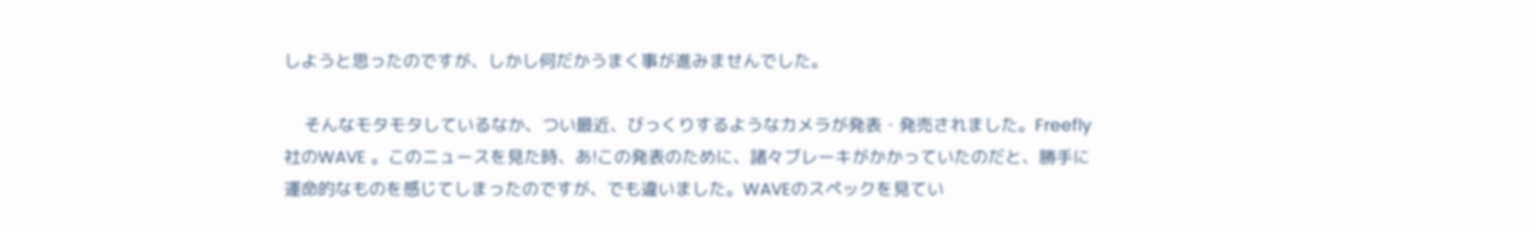しようと思ったのですが、しかし何だかうまく事が進みませんでした。

    そんなモタモタしているなか、つい最近、びっくりするようなカメラが発表・発売されました。Freefly社のWAVE 。このニュースを見た時、あ!この発表のために、諸々ブレーキがかかっていたのだと、勝手に運命的なものを感じてしまったのですが、でも違いました。WAVEのスペックを見てい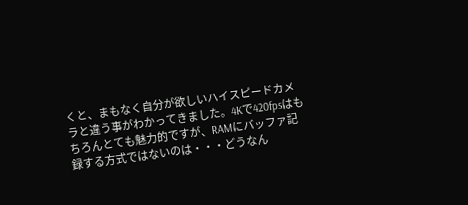くと、まもなく自分が欲しいハイスピードカメラと違う事がわかってきました。4Kで420fpsはもちろんとても魅力的ですが、RAMにバッファ記録する方式ではないのは・・・どうなん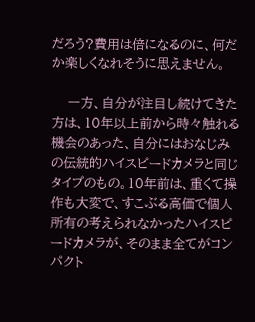だろう?費用は倍になるのに、何だか楽しくなれそうに思えません。

    一方、自分が注目し続けてきた方は、10年以上前から時々触れる機会のあった、自分にはおなじみの伝統的ハイスピードカメラと同じタイプのもの。10年前は、重くて操作も大変で、すこぶる高価で個人所有の考えられなかったハイスピードカメラが、そのまま全てがコンパクト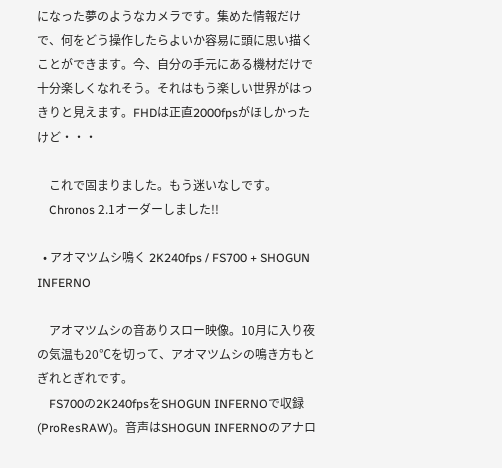になった夢のようなカメラです。集めた情報だけで、何をどう操作したらよいか容易に頭に思い描くことができます。今、自分の手元にある機材だけで十分楽しくなれそう。それはもう楽しい世界がはっきりと見えます。FHDは正直2000fpsがほしかったけど・・・

    これで固まりました。もう迷いなしです。
    Chronos 2.1オーダーしました!!

  • アオマツムシ鳴く 2K240fps / FS700 + SHOGUN INFERNO

    アオマツムシの音ありスロー映像。10月に入り夜の気温も20℃を切って、アオマツムシの鳴き方もとぎれとぎれです。
    FS700の2K240fpsをSHOGUN INFERNOで収録(ProResRAW)。音声はSHOGUN INFERNOのアナロ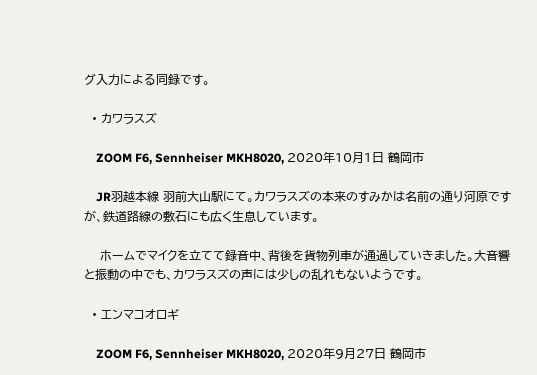グ入力による同録です。

  • カワラスズ

    ZOOM F6, Sennheiser MKH8020, 2020年10月1日 鶴岡市

    JR羽越本線 羽前大山駅にて。カワラスズの本来のすみかは名前の通り河原ですが、鉄道路線の敷石にも広く生息しています。

    ホームでマイクを立てて録音中、背後を貨物列車が通過していきました。大音響と振動の中でも、カワラスズの声には少しの乱れもないようです。

  • エンマコオロギ

    ZOOM F6, Sennheiser MKH8020, 2020年9月27日 鶴岡市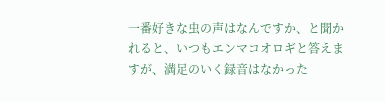一番好きな虫の声はなんですか、と聞かれると、いつもエンマコオロギと答えますが、満足のいく録音はなかった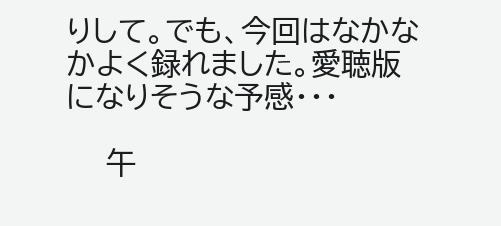りして。でも、今回はなかなかよく録れました。愛聴版になりそうな予感・・・

    午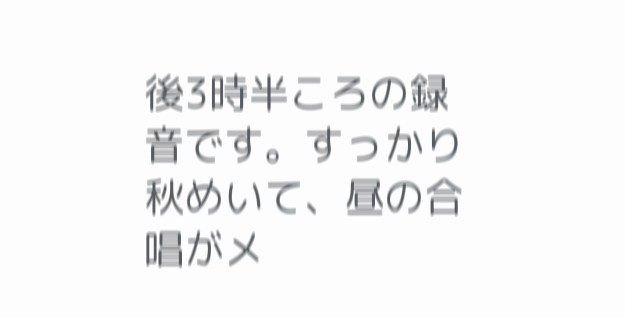後3時半ころの録音です。すっかり秋めいて、昼の合唱がメ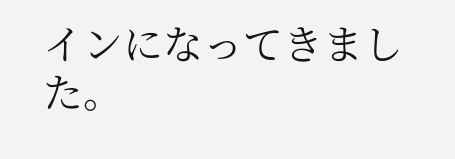インになってきました。